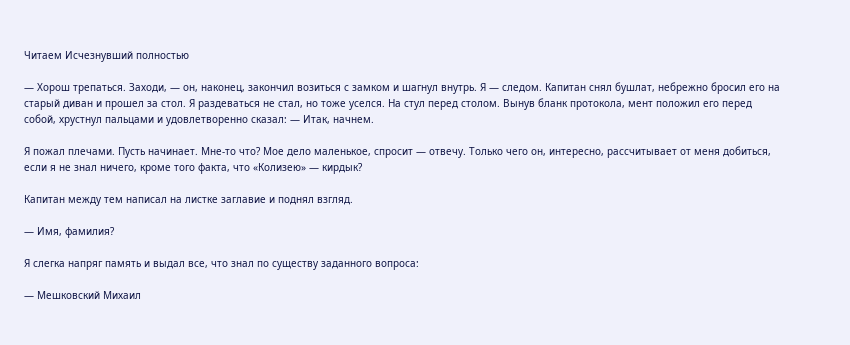Читаем Исчезнувший полностью

— Хорош трепаться. Заходи, — он, наконец, закончил возиться с замком и шагнул внутрь. Я — следом. Капитан снял бушлат, небрежно бросил его на старый диван и прошел за стол. Я раздеваться не стал, но тоже уселся. На стул перед столом. Вынув бланк протокола, мент положил его перед собой, хрустнул пальцами и удовлетворенно сказал: — Итак, начнем.

Я пожал плечами. Пусть начинает. Мне-то что? Мое дело маленькое, спросит — отвечу. Только чего он, интересно, рассчитывает от меня добиться, если я не знал ничего, кроме того факта, что «Колизею» — кирдык?

Капитан между тем написал на листке заглавие и поднял взгляд.

— Имя, фамилия?

Я слегка напряг память и выдал все, что знал по существу заданного вопроса:

— Мешковский Михаил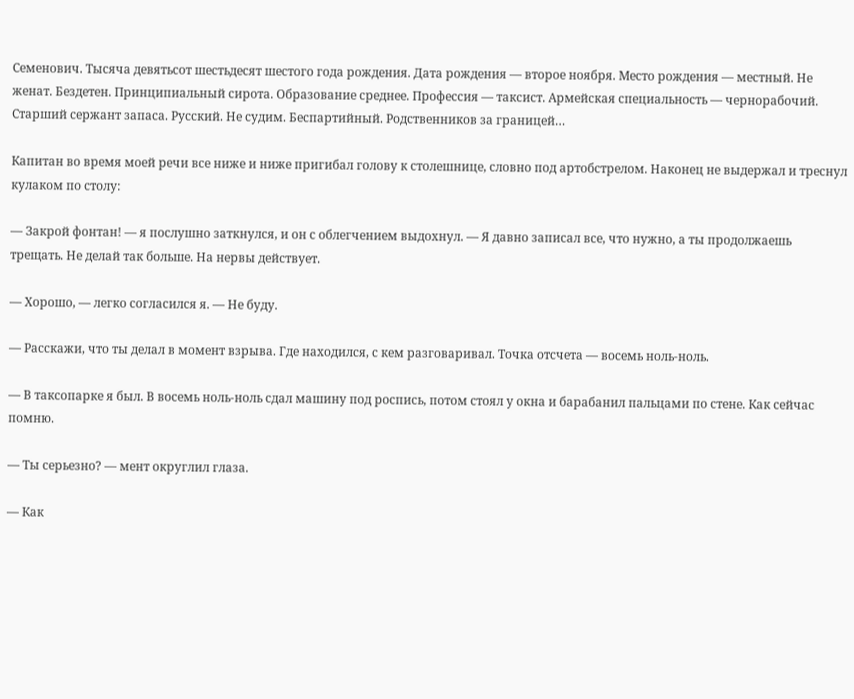Семенович. Тысяча девятьсот шестьдесят шестого года рождения. Дата рождения — второе ноября. Место рождения — местный. Не женат. Бездетен. Принципиальный сирота. Образование среднее. Профессия — таксист. Армейская специальность — чернорабочий. Старший сержант запаса. Русский. Не судим. Беспартийный. Родственников за границей…

Капитан во время моей речи все ниже и ниже пригибал голову к столешнице, словно под артобстрелом. Наконец не выдержал и треснул кулаком по столу:

— Закрой фонтан! — я послушно заткнулся, и он с облегчением выдохнул. — Я давно записал все, что нужно, а ты продолжаешь трещать. Не делай так больше. На нервы действует.

— Хорошо, — легко согласился я. — Не буду.

— Расскажи, что ты делал в момент взрыва. Где находился, с кем разговаривал. Точка отсчета — восемь ноль-ноль.

— В таксопарке я был. В восемь ноль-ноль сдал машину под роспись, потом стоял у окна и барабанил пальцами по стене. Как сейчас помню.

— Ты серьезно? — мент округлил глаза.

— Как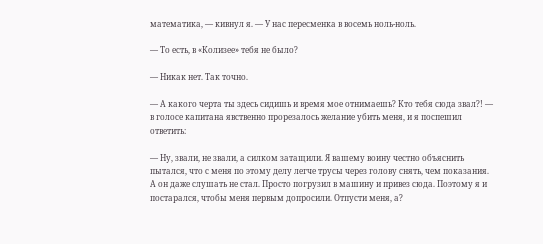математика, — кивнул я. — У нас пересменка в восемь ноль-ноль.

— То есть, в «Колизее» тебя не было?

— Никак нет. Так точно.

— А какого черта ты здесь сидишь и время мое отнимаешь? Кто тебя сюда звал?! — в голосе капитана явственно прорезалось желание убить меня, и я поспешил ответить:

— Ну, звали, не звали, а силком затащили. Я вашему воину честно объяснить пытался, что с меня по этому делу легче трусы через голову снять, чем показания. А он даже слушать не стал. Просто погрузил в машину и привез сюда. Поэтому я и постарался, чтобы меня первым допросили. Отпусти меня, а?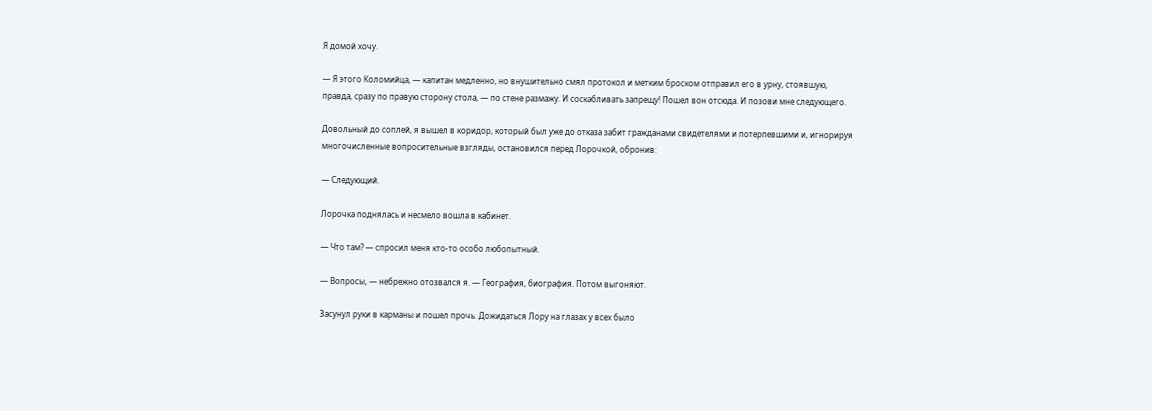Я домой хочу.

— Я этого Коломийца, — капитан медленно, но внушительно смял протокол и метким броском отправил его в урну, стоявшую, правда, сразу по правую сторону стола, — по стене размажу. И соскабливать запрещу! Пошел вон отсюда. И позови мне следующего.

Довольный до соплей, я вышел в коридор, который был уже до отказа забит гражданами свидетелями и потерпевшими и, игнорируя многочисленные вопросительные взгляды, остановился перед Лорочкой, обронив:

— Следующий.

Лорочка поднялась и несмело вошла в кабинет.

— Что там? — спросил меня кто-то особо любопытный.

— Вопросы, — небрежно отозвался я. — География, биография. Потом выгоняют.

Засунул руки в карманы и пошел прочь. Дожидаться Лору на глазах у всех было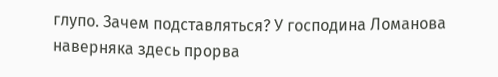глупо. Зачем подставляться? У господина Ломанова наверняка здесь прорва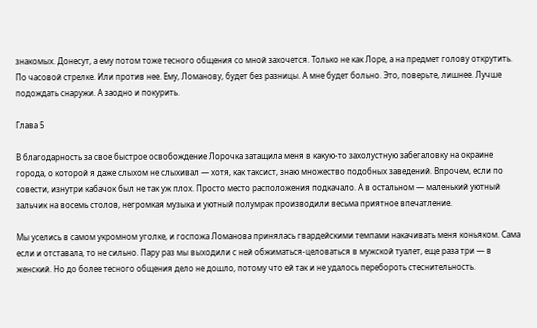знакомых. Донесут, а ему потом тоже тесного общения со мной захочется. Только не как Лоре, а на предмет голову открутить. По часовой стрелке. Или против нее. Ему, Ломанову, будет без разницы. А мне будет больно. Это, поверьте, лишнее. Лучше подождать снаружи. А заодно и покурить.

Глава 5

В благодарность за свое быстрое освобождение Лорочка затащила меня в какую-то захолустную забегаловку на окраине города, о которой я даже слыхом не слыхивал — хотя, как таксист, знаю множество подобных заведений. Впрочем, если по совести, изнутри кабачок был не так уж плох. Просто место расположения подкачало. А в остальном — маленький уютный зальчик на восемь столов, негромкая музыка и уютный полумрак производили весьма приятное впечатление.

Мы уселись в самом укромном уголке, и госпожа Ломанова принялась гвардейскими темпами накачивать меня коньяком. Сама если и отставала, то не сильно. Пару раз мы выходили с ней обжиматься-целоваться в мужской туалет, еще раза три — в женский. Но до более тесного общения дело не дошло, потому что ей так и не удалось перебороть стеснительность.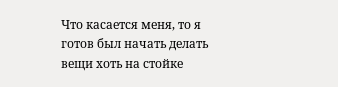Что касается меня, то я готов был начать делать вещи хоть на стойке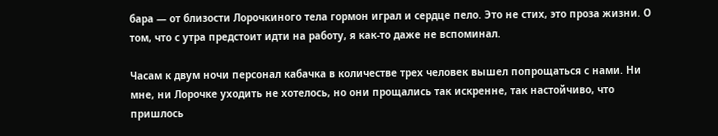бара — от близости Лорочкиного тела гормон играл и сердце пело. Это не стих, это проза жизни. О том, что с утра предстоит идти на работу, я как-то даже не вспоминал.

Часам к двум ночи персонал кабачка в количестве трех человек вышел попрощаться с нами. Ни мне, ни Лорочке уходить не хотелось, но они прощались так искренне, так настойчиво, что пришлось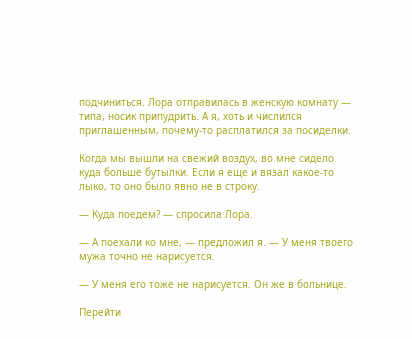подчиниться. Лора отправилась в женскую комнату — типа, носик припудрить. А я, хоть и числился приглашенным, почему-то расплатился за посиделки.

Когда мы вышли на свежий воздух, во мне сидело куда больше бутылки. Если я еще и вязал какое-то лыко, то оно было явно не в строку.

— Куда поедем? — спросила Лора.

— А поехали ко мне, — предложил я. — У меня твоего мужа точно не нарисуется.

— У меня его тоже не нарисуется. Он же в больнице.

Перейти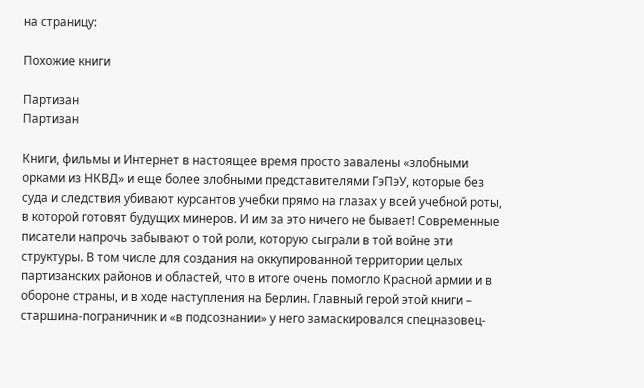на страницу:

Похожие книги

Партизан
Партизан

Книги, фильмы и Интернет в настоящее время просто завалены «злобными орками из НКВД» и еще более злобными представителями ГэПэУ, которые без суда и следствия убивают курсантов учебки прямо на глазах у всей учебной роты, в которой готовят будущих минеров. И им за это ничего не бывает! Современные писатели напрочь забывают о той роли, которую сыграли в той войне эти структуры. В том числе для создания на оккупированной территории целых партизанских районов и областей, что в итоге очень помогло Красной армии и в обороне страны, и в ходе наступления на Берлин. Главный герой этой книги – старшина-пограничник и «в подсознании» у него замаскировался спецназовец-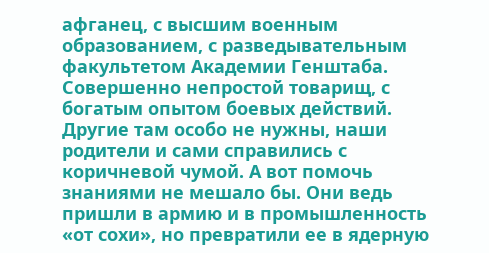афганец, с высшим военным образованием, с разведывательным факультетом Академии Генштаба. Совершенно непростой товарищ, с богатым опытом боевых действий. Другие там особо не нужны, наши родители и сами справились с коричневой чумой. А вот помочь знаниями не мешало бы. Они ведь пришли в армию и в промышленность «от сохи», но превратили ее в ядерную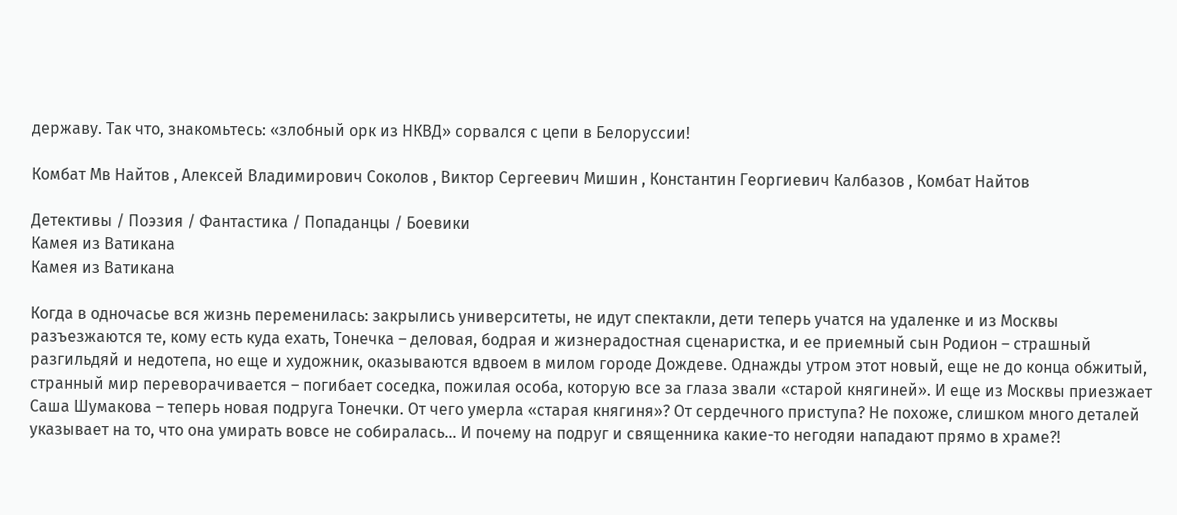державу. Так что, знакомьтесь: «злобный орк из НКВД» сорвался с цепи в Белоруссии!

Комбат Мв Найтов , Алексей Владимирович Соколов , Виктор Сергеевич Мишин , Константин Георгиевич Калбазов , Комбат Найтов

Детективы / Поэзия / Фантастика / Попаданцы / Боевики
Камея из Ватикана
Камея из Ватикана

Когда в одночасье вся жизнь переменилась: закрылись университеты, не идут спектакли, дети теперь учатся на удаленке и из Москвы разъезжаются те, кому есть куда ехать, Тонечка – деловая, бодрая и жизнерадостная сценаристка, и ее приемный сын Родион – страшный разгильдяй и недотепа, но еще и художник, оказываются вдвоем в милом городе Дождеве. Однажды утром этот новый, еще не до конца обжитый, странный мир переворачивается – погибает соседка, пожилая особа, которую все за глаза звали «старой княгиней». И еще из Москвы приезжает Саша Шумакова – теперь новая подруга Тонечки. От чего умерла «старая княгиня»? От сердечного приступа? Не похоже, слишком много деталей указывает на то, что она умирать вовсе не собиралась… И почему на подруг и священника какие-то негодяи нападают прямо в храме?!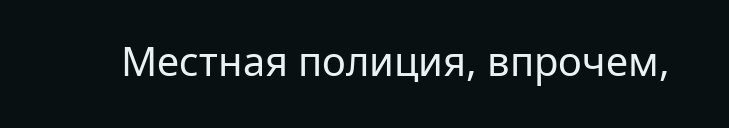Местная полиция, впрочем,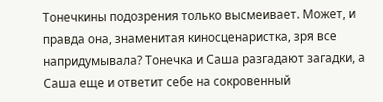Тонечкины подозрения только высмеивает. Может, и правда она, знаменитая киносценаристка, зря все напридумывала? Тонечка и Саша разгадают загадки, а Саша еще и ответит себе на сокровенный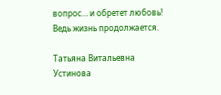вопрос… и обретет любовь! Ведь жизнь продолжается.

Татьяна Витальевна Устинова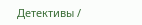Детективы /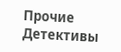Прочие Детективы